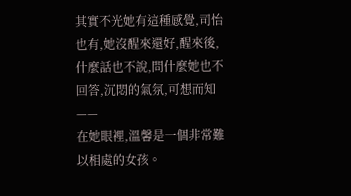其實不光她有這種感覺,司怡也有,她沒醒來還好,醒來後,什麼話也不說,問什麼她也不回答,沉悶的氣氛,可想而知——
在她眼裡,溫馨是一個非常難以相處的女孩。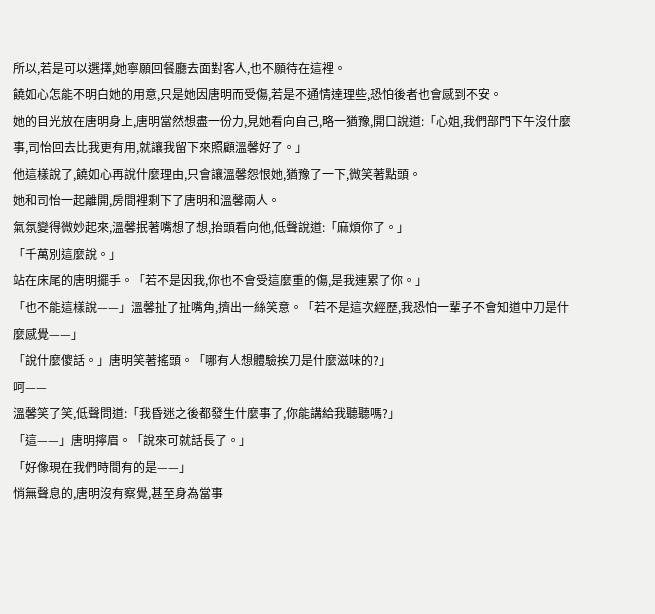所以,若是可以選擇,她寧願回餐廳去面對客人,也不願待在這裡。
饒如心怎能不明白她的用意,只是她因唐明而受傷,若是不通情達理些,恐怕後者也會感到不安。
她的目光放在唐明身上,唐明當然想盡一份力,見她看向自己,略一猶豫,開口說道:「心姐,我們部門下午沒什麼事,司怡回去比我更有用,就讓我留下來照顧溫馨好了。」
他這樣說了,饒如心再說什麼理由,只會讓溫馨怨恨她,猶豫了一下,微笑著點頭。
她和司怡一起離開,房間裡剩下了唐明和溫馨兩人。
氣氛變得微妙起來,溫馨抿著嘴想了想,抬頭看向他,低聲說道:「麻煩你了。」
「千萬別這麼說。」
站在床尾的唐明擺手。「若不是因我,你也不會受這麼重的傷,是我連累了你。」
「也不能這樣說——」溫馨扯了扯嘴角,擠出一絲笑意。「若不是這次經歷,我恐怕一輩子不會知道中刀是什麼感覺——」
「說什麼傻話。」唐明笑著搖頭。「哪有人想體驗挨刀是什麼滋味的?」
呵——
溫馨笑了笑,低聲問道:「我昏迷之後都發生什麼事了,你能講給我聽聽嗎?」
「這——」唐明擰眉。「說來可就話長了。」
「好像現在我們時間有的是——」
悄無聲息的,唐明沒有察覺,甚至身為當事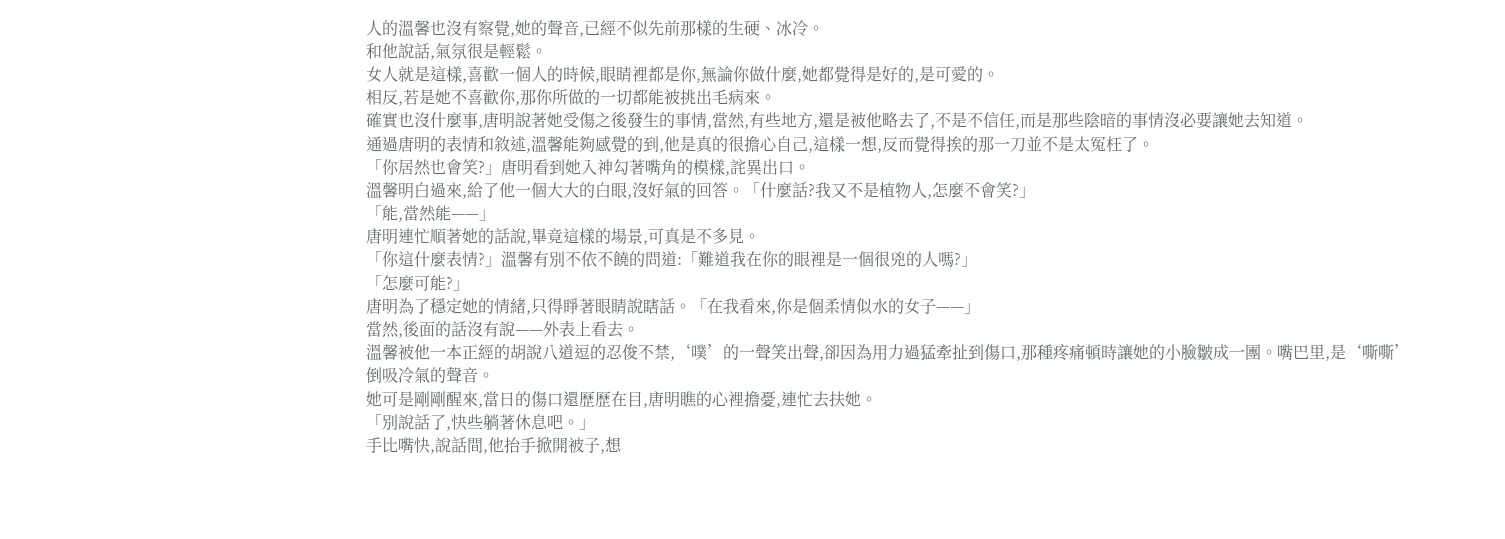人的溫馨也沒有察覺,她的聲音,已經不似先前那樣的生硬、冰冷。
和他說話,氣氛很是輕鬆。
女人就是這樣,喜歡一個人的時候,眼睛裡都是你,無論你做什麼,她都覺得是好的,是可愛的。
相反,若是她不喜歡你,那你所做的一切都能被挑出毛病來。
確實也沒什麼事,唐明說著她受傷之後發生的事情,當然,有些地方,還是被他略去了,不是不信任,而是那些陰暗的事情沒必要讓她去知道。
通過唐明的表情和敘述,溫馨能夠感覺的到,他是真的很擔心自己,這樣一想,反而覺得挨的那一刀並不是太冤枉了。
「你居然也會笑?」唐明看到她入神勾著嘴角的模樣,詫異出口。
溫馨明白過來,給了他一個大大的白眼,沒好氣的回答。「什麼話?我又不是植物人,怎麼不會笑?」
「能,當然能——」
唐明連忙順著她的話說,畢竟這樣的場景,可真是不多見。
「你這什麼表情?」溫馨有別不依不饒的問道:「難道我在你的眼裡是一個很兇的人嗎?」
「怎麼可能?」
唐明為了穩定她的情緒,只得睜著眼睛說瞎話。「在我看來,你是個柔情似水的女子——」
當然,後面的話沒有說——外表上看去。
溫馨被他一本正經的胡說八道逗的忍俊不禁,‘噗’的一聲笑出聲,卻因為用力過猛牽扯到傷口,那種疼痛頓時讓她的小臉皺成一團。嘴巴里,是‘嘶嘶’倒吸冷氣的聲音。
她可是剛剛醒來,當日的傷口還歷歷在目,唐明瞧的心裡擔憂,連忙去扶她。
「別說話了,快些躺著休息吧。」
手比嘴快,說話間,他抬手掀開被子,想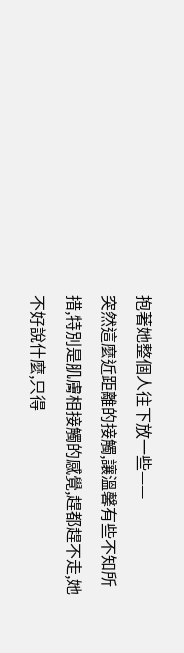抱著她整個人往下放一些——
突然這麼近距離的接觸,讓溫馨有些不知所措,特別是肌膚相接觸的感覺,趕都趕不走,她不好說什麼,只得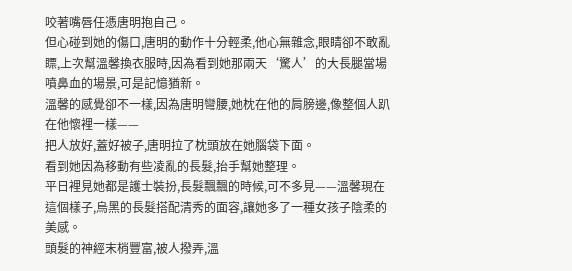咬著嘴唇任憑唐明抱自己。
但心碰到她的傷口,唐明的動作十分輕柔,他心無雜念,眼睛卻不敢亂瞟,上次幫溫馨換衣服時,因為看到她那兩天‘驚人’的大長腿當場噴鼻血的場景,可是記憶猶新。
溫馨的感覺卻不一樣,因為唐明彎腰,她枕在他的肩膀邊,像整個人趴在他懷裡一樣——
把人放好,蓋好被子,唐明拉了枕頭放在她腦袋下面。
看到她因為移動有些凌亂的長髮,抬手幫她整理。
平日裡見她都是護士裝扮,長髮飄飄的時候,可不多見——溫馨現在這個樣子,烏黑的長髮搭配清秀的面容,讓她多了一種女孩子陰柔的美感。
頭髮的神經末梢豐富,被人撥弄,溫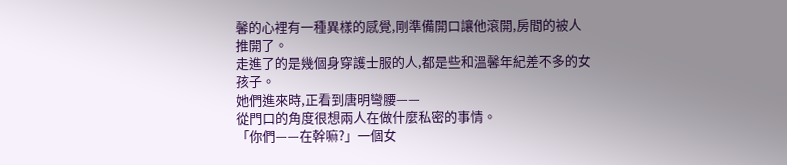馨的心裡有一種異樣的感覺,剛準備開口讓他滾開,房間的被人推開了。
走進了的是幾個身穿護士服的人,都是些和溫馨年紀差不多的女孩子。
她們進來時,正看到唐明彎腰——
從門口的角度很想兩人在做什麼私密的事情。
「你們——在幹嘛?」一個女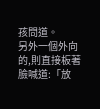孩問道。
另外一個外向的,則直接板著臉喊道:「放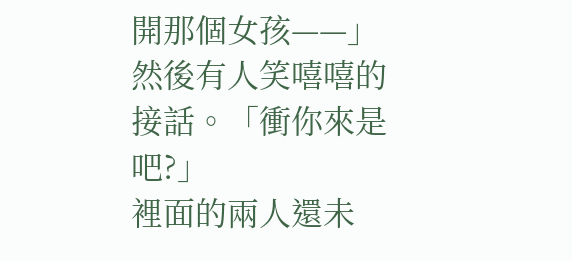開那個女孩——」
然後有人笑嘻嘻的接話。「衝你來是吧?」
裡面的兩人還未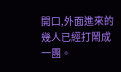開口,外面進來的幾人已經打鬧成一團。